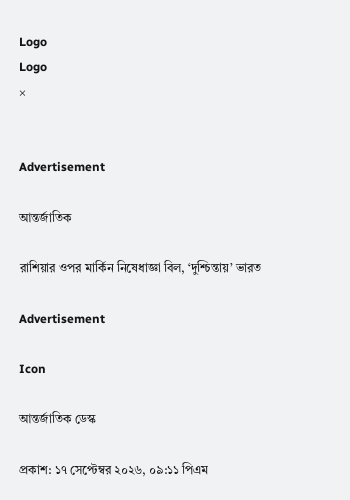Logo
Logo
×


Advertisement

আন্তর্জাতিক

রাশিয়ার ওপর মার্কিন নিষেধাজ্ঞা বিল, ‘দুশ্চিন্তায়’ ভারত

Advertisement

Icon

আন্তর্জাতিক ডেস্ক

প্রকাশ: ১৭ সেপ্টেম্বর ২০২৬, ০৯:১১ পিএম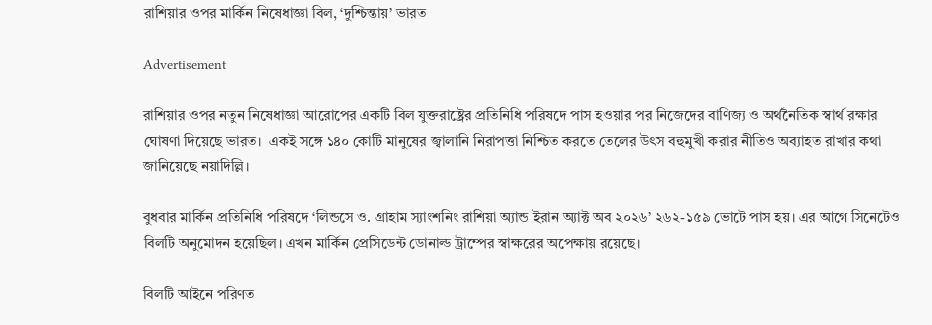রাশিয়ার ওপর মার্কিন নিষেধাজ্ঞা বিল, ‘দুশ্চিন্তায়’ ভারত

Advertisement

রাশিয়ার ওপর নতুন নিষেধাজ্ঞা আরোপের একটি বিল যুক্তরাষ্ট্রের প্রতিনিধি পরিষদে পাস হওয়ার পর নিজেদের বাণিজ্য ও অর্থনৈতিক স্বার্থ রক্ষার ঘোষণা দিয়েছে ভারত।  একই সঙ্গে ১৪০ কোটি মানুষের জ্বালানি নিরাপত্তা নিশ্চিত করতে তেলের উৎস বহুমুখী করার নীতিও অব্যাহত রাখার কথা জানিয়েছে নয়াদিল্লি।

বুধবার মার্কিন প্রতিনিধি পরিষদে ‘লিন্ডসে ও. গ্রাহাম স্যাংশনিং রাশিয়া অ্যান্ড ইরান অ্যাক্ট অব ২০২৬’ ২৬২-১৫৯ ভোটে পাস হয়। এর আগে সিনেটেও বিলটি অনুমোদন হয়েছিল। এখন মার্কিন প্রেসিডেন্ট ডোনাল্ড ট্রাম্পের স্বাক্ষরের অপেক্ষায় রয়েছে।

বিলটি আইনে পরিণত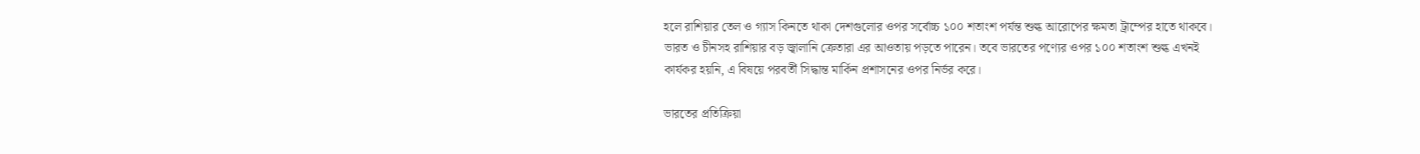হলে রাশিয়ার তেল ও গ্যাস কিনতে থাকা দেশগুলোর ওপর সর্বোচ্চ ১০০ শতাংশ পর্যন্ত শুল্ক আরোপের ক্ষমতা ট্রাম্পের হাতে থাকবে। ভারত ও চীনসহ রাশিয়ার বড় জ্বালানি ক্রেতারা এর আওতায় পড়তে পারেন। তবে ভারতের পণ্যের ওপর ১০০ শতাংশ শুল্ক এখনই কার্যকর হয়নি, এ বিষয়ে পরবর্তী সিদ্ধান্ত মার্কিন প্রশাসনের ওপর নির্ভর করে।

ভারতের প্রতিক্রিয়া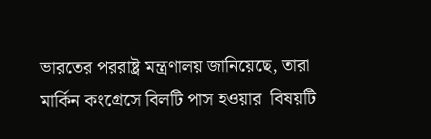ভারতের পররাষ্ট্র মন্ত্রণালয় জানিয়েছে, তারা মার্কিন কংগ্রেসে বিলটি পাস হওয়ার  বিষয়টি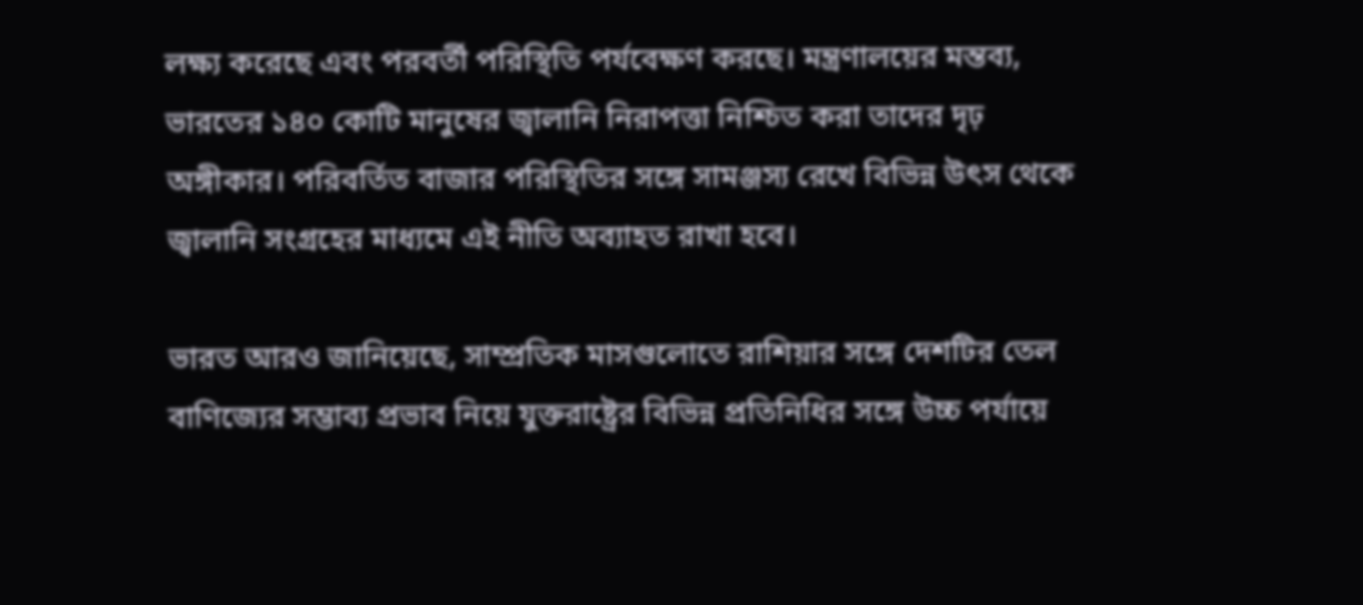লক্ষ্য করেছে এবং পরবর্তী পরিস্থিতি পর্যবেক্ষণ করছে। মন্ত্রণালয়ের মন্তব্য, ভারতের ১৪০ কোটি মানুষের জ্বালানি নিরাপত্তা নিশ্চিত করা তাদের দৃঢ় অঙ্গীকার। পরিবর্তিত বাজার পরিস্থিতির সঙ্গে সামঞ্জস্য রেখে বিভিন্ন উৎস থেকে জ্বালানি সংগ্রহের মাধ্যমে এই নীতি অব্যাহত রাখা হবে।

ভারত আরও জানিয়েছে, সাম্প্রতিক মাসগুলোতে রাশিয়ার সঙ্গে দেশটির তেল বাণিজ্যের সম্ভাব্য প্রভাব নিয়ে যুক্তরাষ্ট্রের বিভিন্ন প্রতিনিধির সঙ্গে উচ্চ পর্যায়ে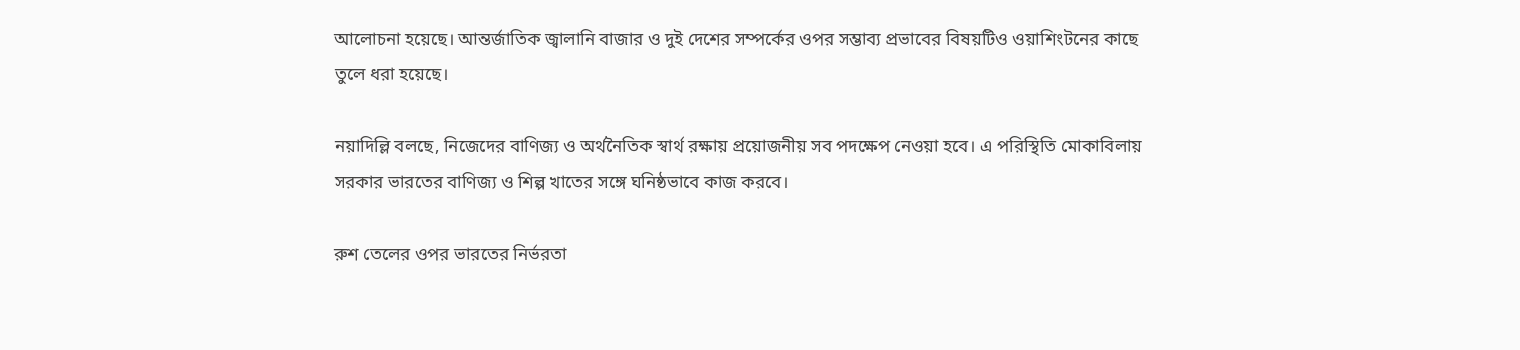আলোচনা হয়েছে। আন্তর্জাতিক জ্বালানি বাজার ও দুই দেশের সম্পর্কের ওপর সম্ভাব্য প্রভাবের বিষয়টিও ওয়াশিংটনের কাছে তুলে ধরা হয়েছে।

নয়াদিল্লি বলছে, নিজেদের বাণিজ্য ও অর্থনৈতিক স্বার্থ রক্ষায় প্রয়োজনীয় সব পদক্ষেপ নেওয়া হবে। এ পরিস্থিতি মোকাবিলায় সরকার ভারতের বাণিজ্য ও শিল্প খাতের সঙ্গে ঘনিষ্ঠভাবে কাজ করবে।

রুশ তেলের ওপর ভারতের নির্ভরতা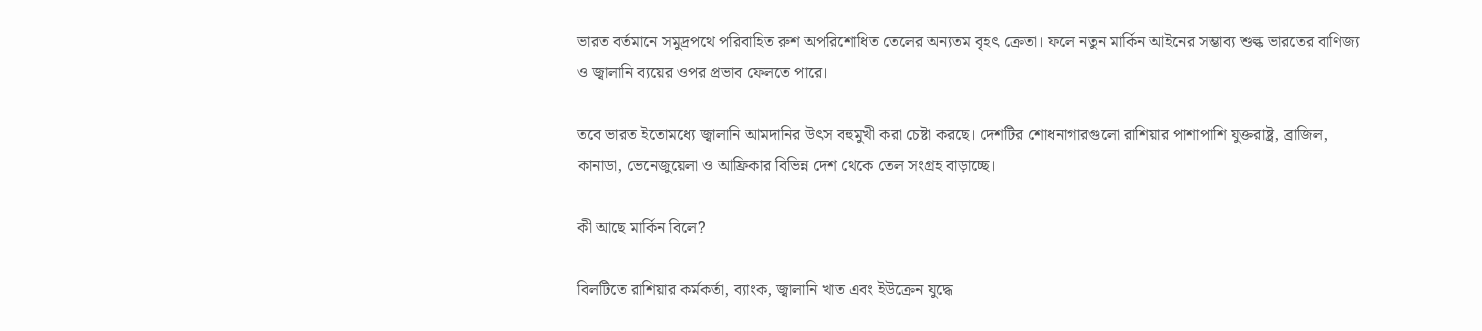ভারত বর্তমানে সমুদ্রপথে পরিবাহিত রুশ অপরিশোধিত তেলের অন্যতম বৃহৎ ক্রেতা। ফলে নতুন মার্কিন আইনের সম্ভাব্য শুল্ক ভারতের বাণিজ্য ও জ্বালানি ব্যয়ের ওপর প্রভাব ফেলতে পারে।

তবে ভারত ইতোমধ্যে জ্বালানি আমদানির উৎস বহুমুখী করা চেষ্টা করছে। দেশটির শোধনাগারগুলো রাশিয়ার পাশাপাশি যুক্তরাষ্ট্র, ব্রাজিল, কানাডা, ভেনেজুয়েলা ও আফ্রিকার বিভিন্ন দেশ থেকে তেল সংগ্রহ বাড়াচ্ছে।

কী আছে মার্কিন বিলে?

বিলটিতে রাশিয়ার কর্মকর্তা, ব্যাংক, জ্বালানি খাত এবং ইউক্রেন যুদ্ধে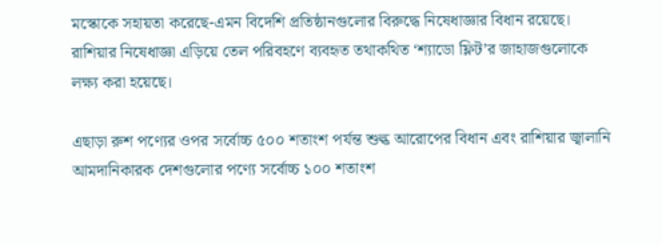মস্কোকে সহায়তা করেছে-এমন বিদেশি প্রতিষ্ঠানগুলোর বিরুদ্ধে নিষেধাজ্ঞার বিধান রয়েছে। রাশিয়ার নিষেধাজ্ঞা এড়িয়ে তেল পরিবহণে ব্যবহৃত তথাকথিত ‘শ্যাডো ফ্লিট’র জাহাজগুলোকে লক্ষ্য করা হয়েছে।

এছাড়া রুশ পণ্যের ওপর সর্বোচ্চ ৫০০ শতাংশ পর্যন্ত শুল্ক আরোপের বিধান এবং রাশিয়ার জ্বালানি আমদানিকারক দেশগুলোর পণ্যে সর্বোচ্চ ১০০ শতাংশ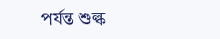পর্যন্ত শুল্ক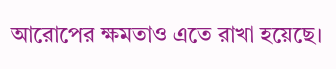আরোপের ক্ষমতাও এতে রাখা হয়েছে।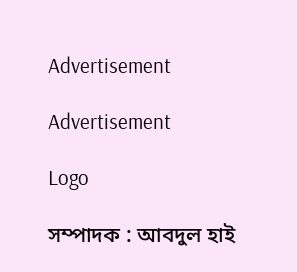Advertisement

Advertisement

Logo

সম্পাদক : আবদুল হাই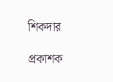শিকদার

প্রকাশক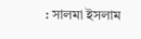: সালমা ইসলাম